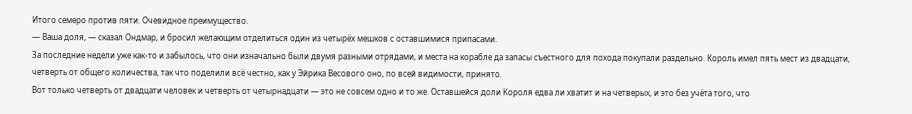Итого семеро против пяти. Очевидное преимущество.
— Ваша доля, — сказал Ондмар, и бросил желающим отделиться один из четырёх мешков с оставшимися припасами.
За последние недели уже как-то и забылось, что они изначально были двумя разными отрядами, и места на корабле да запасы съестного для похода покупали раздельно. Король имел пять мест из двадцати, четверть от общего количества, так что поделили всё честно, как у Эйрика Весового оно, по всей видимости, принято.
Вот только четверть от двадцати человек и четверть от четырнадцати — это не совсем одно и то же. Оставшейся доли Короля едва ли хватит и на четверых, и это без учёта того, что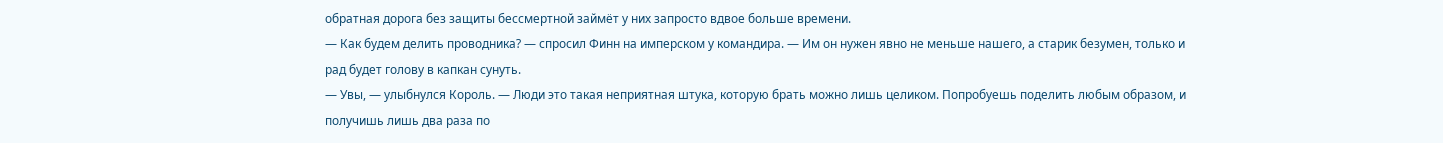обратная дорога без защиты бессмертной займёт у них запросто вдвое больше времени.
— Как будем делить проводника? — спросил Финн на имперском у командира. — Им он нужен явно не меньше нашего, а старик безумен, только и рад будет голову в капкан сунуть.
— Увы, — улыбнулся Король. — Люди это такая неприятная штука, которую брать можно лишь целиком. Попробуешь поделить любым образом, и получишь лишь два раза по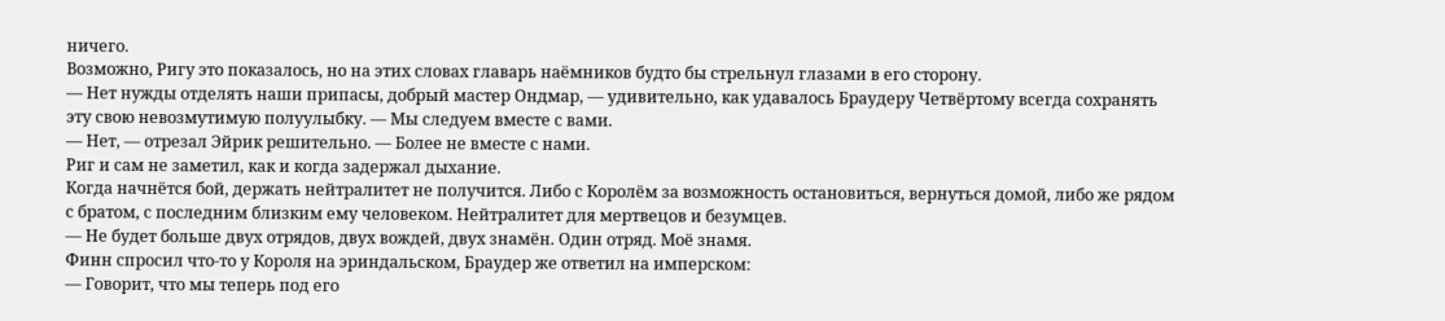ничего.
Возможно, Ригу это показалось, но на этих словах главарь наёмников будто бы стрельнул глазами в его сторону.
— Нет нужды отделять наши припасы, добрый мастер Ондмар, — удивительно, как удавалось Браудеру Четвёртому всегда сохранять эту свою невозмутимую полуулыбку. — Мы следуем вместе с вами.
— Нет, — отрезал Эйрик решительно. — Более не вместе с нами.
Риг и сам не заметил, как и когда задержал дыхание.
Когда начнётся бой, держать нейтралитет не получится. Либо с Королём за возможность остановиться, вернуться домой, либо же рядом с братом, с последним близким ему человеком. Нейтралитет для мертвецов и безумцев.
— Не будет больше двух отрядов, двух вождей, двух знамён. Один отряд. Моё знамя.
Финн спросил что-то у Короля на эриндальском, Браудер же ответил на имперском:
— Говорит, что мы теперь под его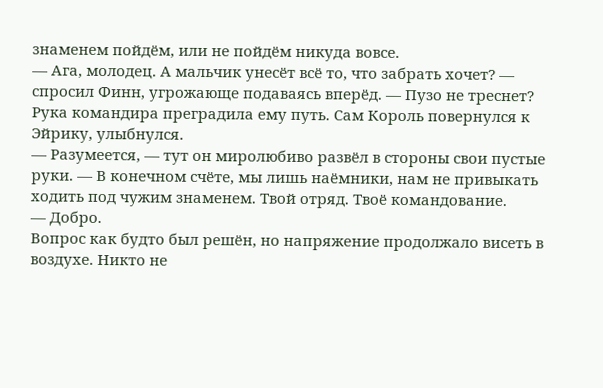знаменем пойдём, или не пойдём никуда вовсе.
— Ага, молодец. А мальчик унесёт всё то, что забрать хочет? — спросил Финн, угрожающе подаваясь вперёд. — Пузо не треснет?
Рука командира преградила ему путь. Сам Король повернулся к Эйрику, улыбнулся.
— Разумеется, — тут он миролюбиво развёл в стороны свои пустые руки. — В конечном счёте, мы лишь наёмники, нам не привыкать ходить под чужим знаменем. Твой отряд. Твоё командование.
— Добро.
Вопрос как будто был решён, но напряжение продолжало висеть в воздухе. Никто не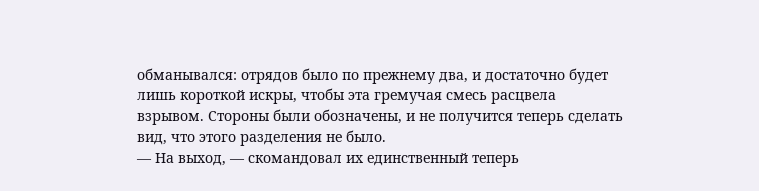обманывался: отрядов было по прежнему два, и достаточно будет лишь короткой искры, чтобы эта гремучая смесь расцвела взрывом. Стороны были обозначены, и не получится теперь сделать вид, что этого разделения не было.
— На выход, — скомандовал их единственный теперь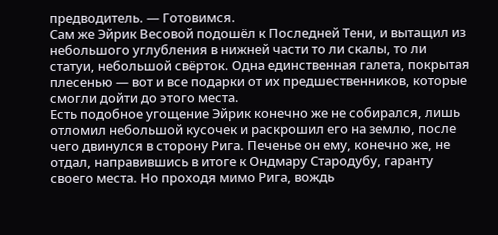предводитель. — Готовимся.
Сам же Эйрик Весовой подошёл к Последней Тени, и вытащил из небольшого углубления в нижней части то ли скалы, то ли статуи, небольшой свёрток. Одна единственная галета, покрытая плесенью — вот и все подарки от их предшественников, которые смогли дойти до этого места.
Есть подобное угощение Эйрик конечно же не собирался, лишь отломил небольшой кусочек и раскрошил его на землю, после чего двинулся в сторону Рига. Печенье он ему, конечно же, не отдал, направившись в итоге к Ондмару Стародубу, гаранту своего места. Но проходя мимо Рига, вождь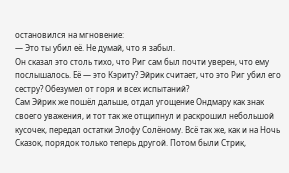остановился на мгновение:
— Это ты убил её. Не думай, что я забыл.
Он сказал это столь тихо, что Риг сам был почти уверен, что ему послышалось. Её — это Кэриту? Эйрик считает, что это Риг убил его сестру? Обезумел от горя и всех испытаний?
Сам Эйрик же пошёл дальше, отдал угощение Ондмару как знак своего уважения, и тот так же отщипнул и раскрошил небольшой кусочек, передал остатки Элофу Солёному. Всё так же, как и на Ночь Сказок, порядок только теперь другой. Потом были Стрик,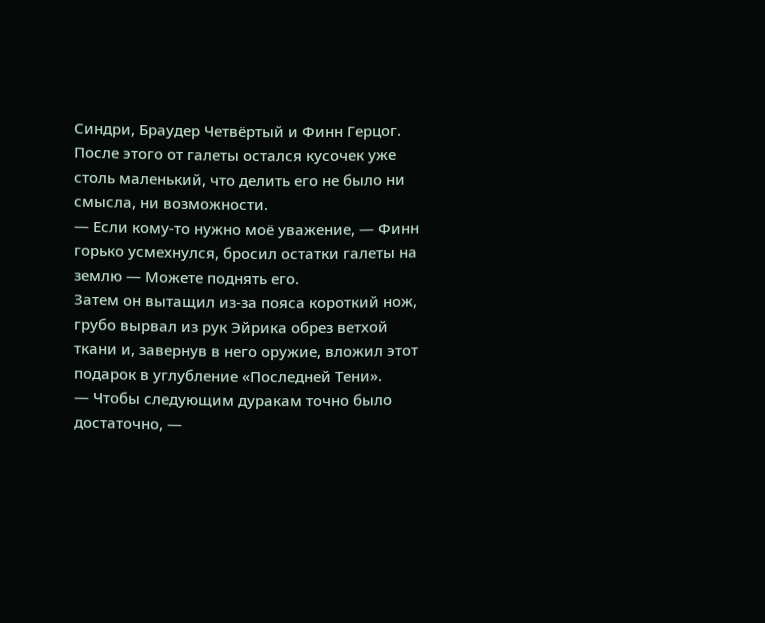Синдри, Браудер Четвёртый и Финн Герцог. После этого от галеты остался кусочек уже столь маленький, что делить его не было ни смысла, ни возможности.
— Если кому-то нужно моё уважение, — Финн горько усмехнулся, бросил остатки галеты на землю — Можете поднять его.
Затем он вытащил из-за пояса короткий нож, грубо вырвал из рук Эйрика обрез ветхой ткани и, завернув в него оружие, вложил этот подарок в углубление «Последней Тени».
— Чтобы следующим дуракам точно было достаточно, —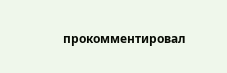прокомментировал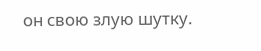он свою злую шутку.